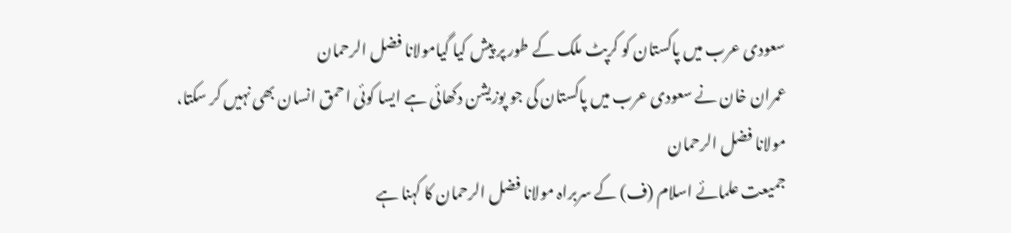سعودی عرب میں پاکستان کو کرپٹ ملک کے طور پر پیش کیا گیامولانا فضل الرحمان
عمران خان نے سعودی عرب میں پاکستان کی جو پوزیشن دکھائی ہے ایسا کوئی احمق انسان بھی نہیں کر سکتا، مولانا فضل الرحمان
جمیعت علمائے اسلام (ف) کے سربراہ مولانا فضل الرحمان کا کہنا ہے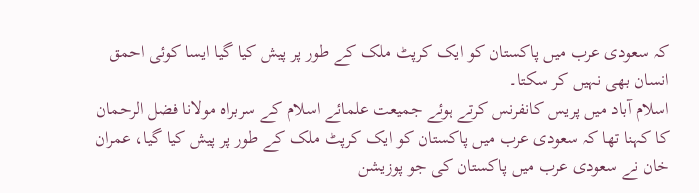کہ سعودی عرب میں پاکستان کو ایک کرپٹ ملک کے طور پر پیش کیا گیا ایسا کوئی احمق انسان بھی نہیں کر سکتا۔
اسلام آباد میں پریس کانفرنس کرتے ہوئے جمیعت علمائے اسلام کے سربراہ مولانا فضل الرحمان کا کہنا تھا کہ سعودی عرب میں پاکستان کو ایک کرپٹ ملک کے طور پر پیش کیا گیا، عمران خان نے سعودی عرب میں پاکستان کی جو پوزیشن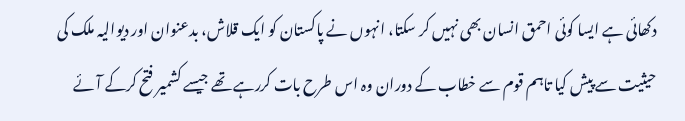دکھائی ہے ایسا کوئی احمق انسان بھی نہیں کر سکتا، انہوں نے پاکستان کو ایک قلاش، بدعنوان اور دیوالیہ ملک کی حیثیت سے پیش کیا تاہم قوم سے خطاب کے دوران وہ اس طرح بات کررہے تھے جیسے کشمیر فتح کرکے آئے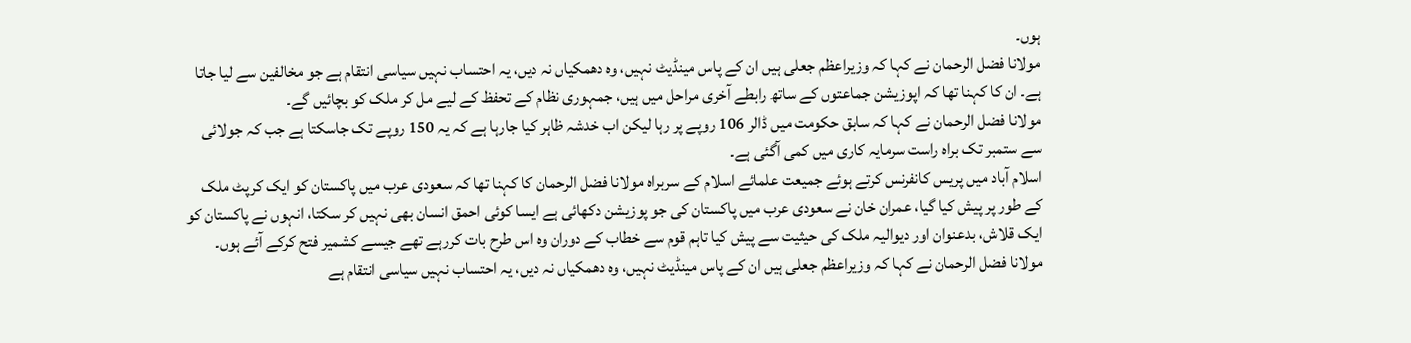ہوں۔
مولانا فضل الرحمان نے کہا کہ وزیراعظم جعلی ہیں ان کے پاس مینڈیٹ نہیں، وہ دھمکیاں نہ دیں، یہ احتساب نہیں سیاسی انتقام ہے جو مخالفین سے لیا جاتا ہے۔ ان کا کہنا تھا کہ اپوزیشن جماعتوں کے ساتھ رابطے آخری مراحل میں ہیں، جمہوری نظام کے تحفظ کے لیے مل کر ملک کو بچائیں گے۔
مولانا فضل الرحمان نے کہا کہ سابق حکومت میں ڈالر 106 روپے پر رہا لیکن اب خدشہ ظاہر کیا جارہا ہے کہ یہ 150 روپے تک جاسکتا ہے جب کہ جولائی سے ستمبر تک براہ راست سرمایہ کاری میں کمی آگئی ہے۔
اسلام آباد میں پریس کانفرنس کرتے ہوئے جمیعت علمائے اسلام کے سربراہ مولانا فضل الرحمان کا کہنا تھا کہ سعودی عرب میں پاکستان کو ایک کرپٹ ملک کے طور پر پیش کیا گیا، عمران خان نے سعودی عرب میں پاکستان کی جو پوزیشن دکھائی ہے ایسا کوئی احمق انسان بھی نہیں کر سکتا، انہوں نے پاکستان کو ایک قلاش، بدعنوان اور دیوالیہ ملک کی حیثیت سے پیش کیا تاہم قوم سے خطاب کے دوران وہ اس طرح بات کررہے تھے جیسے کشمیر فتح کرکے آئے ہوں۔
مولانا فضل الرحمان نے کہا کہ وزیراعظم جعلی ہیں ان کے پاس مینڈیٹ نہیں، وہ دھمکیاں نہ دیں، یہ احتساب نہیں سیاسی انتقام ہے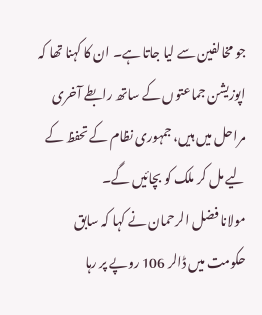جو مخالفین سے لیا جاتا ہے۔ ان کا کہنا تھا کہ اپوزیشن جماعتوں کے ساتھ رابطے آخری مراحل میں ہیں، جمہوری نظام کے تحفظ کے لیے مل کر ملک کو بچائیں گے۔
مولانا فضل الرحمان نے کہا کہ سابق حکومت میں ڈالر 106 روپے پر رہا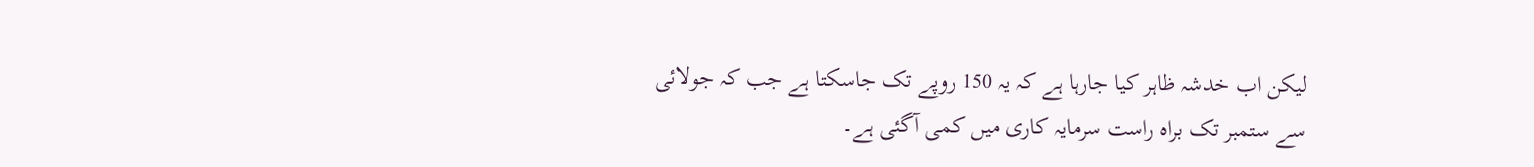لیکن اب خدشہ ظاہر کیا جارہا ہے کہ یہ 150 روپے تک جاسکتا ہے جب کہ جولائی سے ستمبر تک براہ راست سرمایہ کاری میں کمی آگئی ہے۔